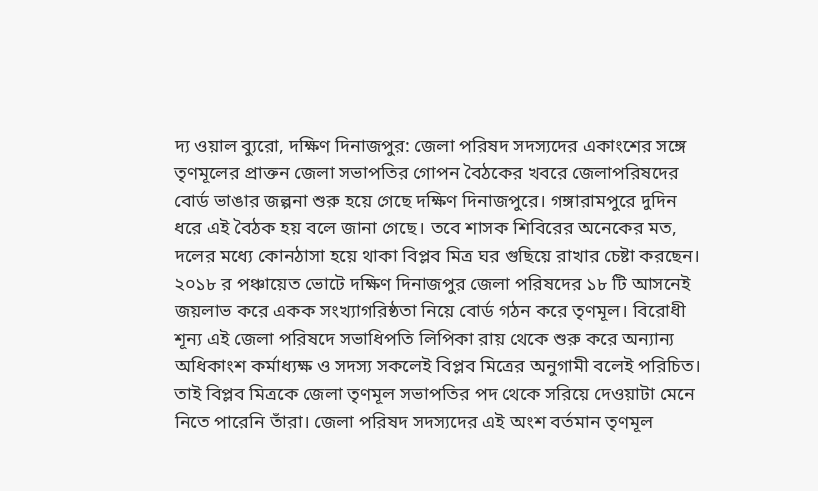দ্য ওয়াল ব্যুরো, দক্ষিণ দিনাজপুর: জেলা পরিষদ সদস্যদের একাংশের সঙ্গে তৃণমূলের প্রাক্তন জেলা সভাপতির গোপন বৈঠকের খবরে জেলাপরিষদের বোর্ড ভাঙার জল্পনা শুরু হয়ে গেছে দক্ষিণ দিনাজপুরে। গঙ্গারামপুরে দুদিন ধরে এই বৈঠক হয় বলে জানা গেছে। তবে শাসক শিবিরের অনেকের মত, দলের মধ্যে কোনঠাসা হয়ে থাকা বিপ্লব মিত্র ঘর গুছিয়ে রাখার চেষ্টা করছেন।
২০১৮ র পঞ্চায়েত ভোটে দক্ষিণ দিনাজপুর জেলা পরিষদের ১৮ টি আসনেই জয়লাভ করে একক সংখ্যাগরিষ্ঠতা নিয়ে বোর্ড গঠন করে তৃণমূল। বিরোধী শূন্য এই জেলা পরিষদে সভাধিপতি লিপিকা রায় থেকে শুরু করে অন্যান্য অধিকাংশ কর্মাধ্যক্ষ ও সদস্য সকলেই বিপ্লব মিত্রের অনুগামী বলেই পরিচিত। তাই বিপ্লব মিত্রকে জেলা তৃণমূল সভাপতির পদ থেকে সরিয়ে দেওয়াটা মেনে নিতে পারেনি তাঁরা। জেলা পরিষদ সদস্যদের এই অংশ বর্তমান তৃণমূল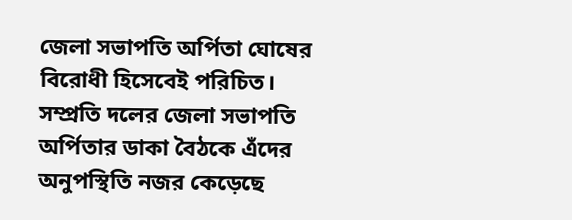জেলা সভাপতি অর্পিতা ঘোষের বিরোধী হিসেবেই পরিচিত। সম্প্রতি দলের জেলা সভাপতি অর্পিতার ডাকা বৈঠকে এঁদের অনুপস্থিতি নজর কেড়েছে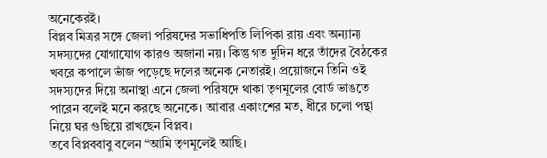অনেকেরই।
বিপ্লব মিত্রর সঙ্গে জেলা পরিষদের সভাধিপতি লিপিকা রায় এবং অন্যান্য সদস্যদের যোগাযোগ কারও অজানা নয়। কিন্তু গত দুদিন ধরে তাঁদের বৈঠকের খবরে কপালে ভাঁজ পড়েছে দলের অনেক নেতারই। প্রয়োজনে তিনি ওই সদস্যদের দিয়ে অনাস্থা এনে জেলা পরিষদে থাকা তৃণমূলের বোর্ড ভাঙতে পারেন বলেই মনে করছে অনেকে। আবার একাংশের মত, ধীরে চলো পন্থা নিয়ে ঘর গুছিয়ে রাখছেন বিপ্লব।
তবে বিপ্লববাবু বলেন “আমি তৃণমূলেই আছি।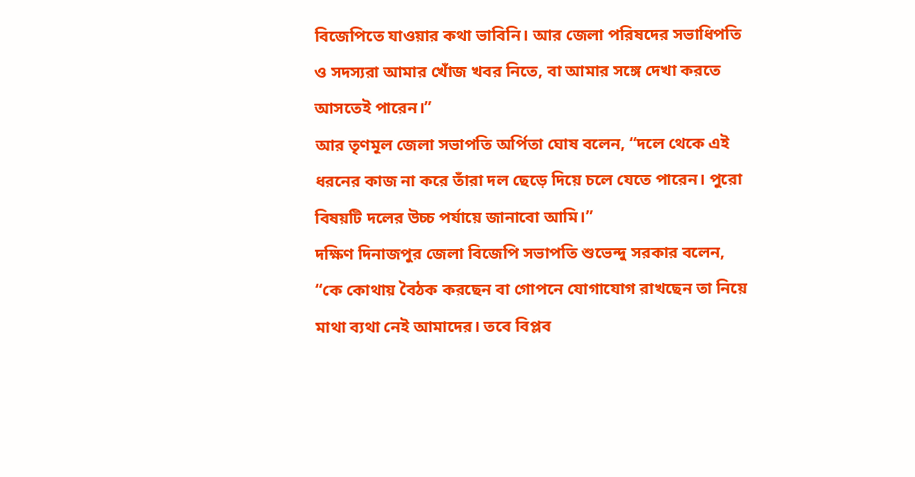বিজেপিতে যাওয়ার কথা ভাবিনি। আর জেলা পরিষদের সভাধিপতি ও সদস্যরা আমার খোঁজ খবর নিতে, বা আমার সঙ্গে দেখা করতে আসতেই পারেন।”
আর তৃণমূল জেলা সভাপতি অর্পিতা ঘোষ বলেন, “দলে থেকে এই ধরনের কাজ না করে তাঁরা দল ছেড়ে দিয়ে চলে যেতে পারেন। পুরো বিষয়টি দলের উচ্চ পর্যায়ে জানাবো আমি।”
দক্ষিণ দিনাজপুর জেলা বিজেপি সভাপতি শুভেন্দু সরকার বলেন, “কে কোথায় বৈঠক করছেন বা গোপনে যোগাযোগ রাখছেন তা নিয়ে মাথা ব্যথা নেই আমাদের। তবে বিপ্লব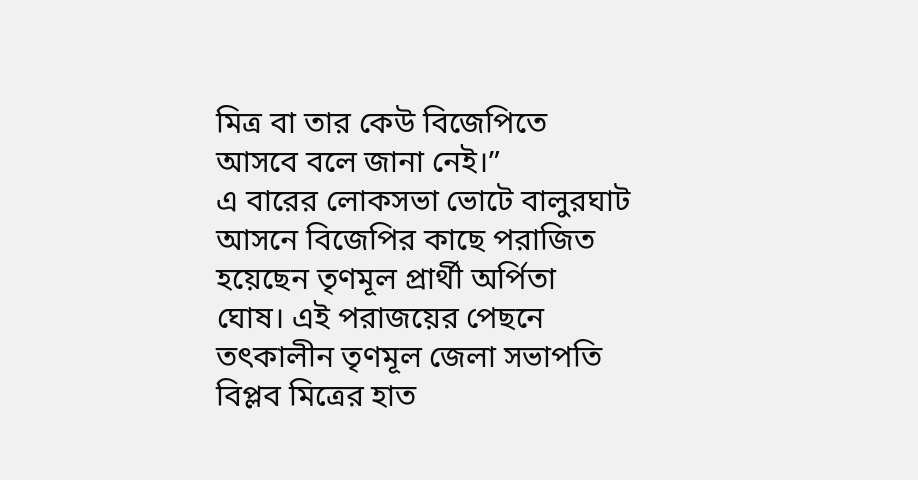মিত্র বা তার কেউ বিজেপিতে আসবে বলে জানা নেই।”
এ বারের লোকসভা ভোটে বালুরঘাট আসনে বিজেপির কাছে পরাজিত হয়েছেন তৃণমূল প্রার্থী অর্পিতা ঘোষ। এই পরাজয়ের পেছনে তৎকালীন তৃণমূল জেলা সভাপতি বিপ্লব মিত্রের হাত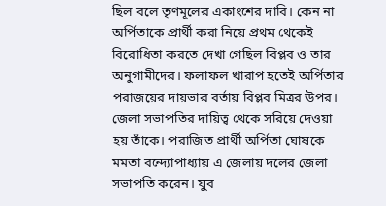ছিল বলে তৃণমূলের একাংশের দাবি। কেন না অর্পিতাকে প্রার্থী করা নিয়ে প্রথম থেকেই বিরোধিতা করতে দেখা গেছিল বিপ্লব ও তার অনুগামীদের। ফলাফল খারাপ হতেই অর্পিতার পরাজয়ের দায়ভার বর্তায় বিপ্লব মিত্রর উপর। জেলা সভাপতির দায়িত্ব থেকে সরিয়ে দেওয়া হয় তাঁকে। পরাজিত প্রার্থী অর্পিতা ঘোষকে মমতা বন্দ্যোপাধ্যায় এ জেলায় দলের জেলা সভাপতি করেন। যুব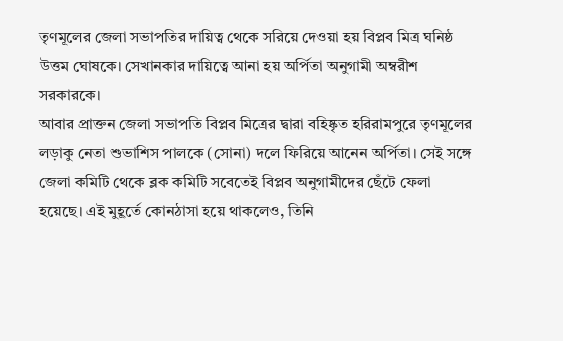তৃণমূলের জেলা সভাপতির দায়িত্ব থেকে সরিয়ে দেওয়া হয় বিপ্লব মিত্র ঘনিষ্ঠ উত্তম ঘোষকে। সেখানকার দায়িত্বে আনা হয় অর্পিতা অনুগামী অম্বরীশ সরকারকে।
আবার প্রাক্তন জেলা সভাপতি বিপ্লব মিত্রের দ্বারা বহিষ্কৃত হরিরামপুরে তৃণমূলের লড়াকু নেতা শুভাশিস পালকে (সোনা) দলে ফিরিয়ে আনেন অর্পিতা। সেই সঙ্গে জেলা কমিটি থেকে ব্লক কমিটি সবেতেই বিপ্লব অনুগামীদের ছেঁটে ফেলা হয়েছে। এই মুহূর্তে কোনঠাসা হয়ে থাকলেও, তিনি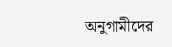অনুগামীদের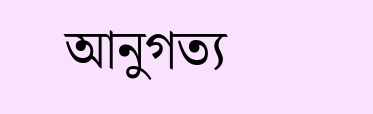আনুগত্য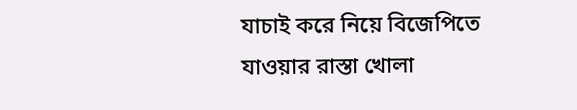যাচাই করে নিয়ে বিজেপিতে যাওয়ার রাস্তা খোলা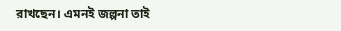রাখছেন। এমনই জল্পনা তাই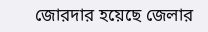জোরদার হয়েছে জেলার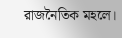রাজনৈতিক মহলে।